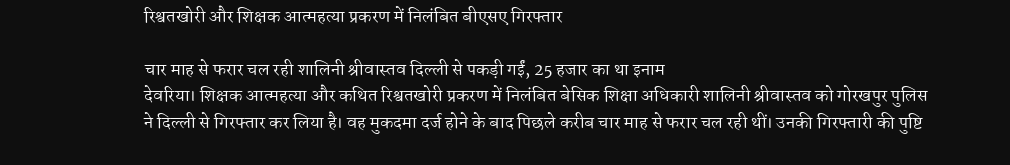रिश्वतखोरी और शिक्षक आत्महत्या प्रकरण में निलंबित बीएसए गिरफ्तार

चार माह से फरार चल रही शालिनी श्रीवास्तव दिल्ली से पकड़ी गईं, 25 हजार का था इनाम
देवरिया। शिक्षक आत्महत्या और कथित रिश्वतखोरी प्रकरण में निलंबित बेसिक शिक्षा अधिकारी शालिनी श्रीवास्तव को गोरखपुर पुलिस ने दिल्ली से गिरफ्तार कर लिया है। वह मुकदमा दर्ज होने के बाद पिछले करीब चार माह से फरार चल रही थीं। उनकी गिरफ्तारी की पुष्टि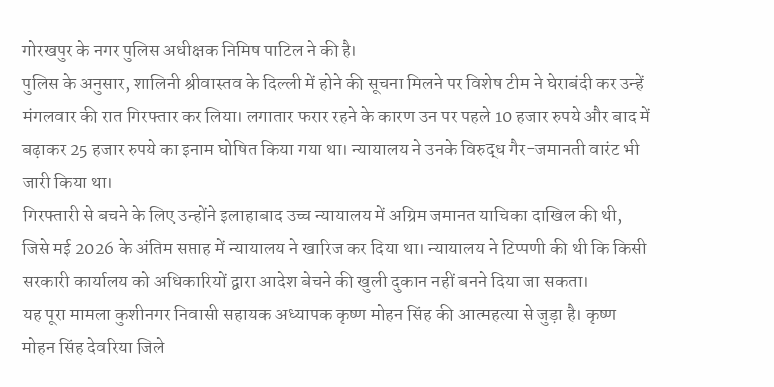गोरखपुर के नगर पुलिस अधीक्षक निमिष पाटिल ने की है।
पुलिस के अनुसार, शालिनी श्रीवास्तव के दिल्ली में होने की सूचना मिलने पर विशेष टीम ने घेराबंदी कर उन्हें मंगलवार की रात गिरफ्तार कर लिया। लगातार फरार रहने के कारण उन पर पहले 10 हजार रुपये और बाद में बढ़ाकर 25 हजार रुपये का इनाम घोषित किया गया था। न्यायालय ने उनके विरुद्ध गैर-जमानती वारंट भी जारी किया था।
गिरफ्तारी से बचने के लिए उन्होंने इलाहाबाद उच्च न्यायालय में अग्रिम जमानत याचिका दाखिल की थी, जिसे मई 2026 के अंतिम सप्ताह में न्यायालय ने खारिज कर दिया था। न्यायालय ने टिप्पणी की थी कि किसी सरकारी कार्यालय को अधिकारियों द्वारा आदेश बेचने की खुली दुकान नहीं बनने दिया जा सकता।
यह पूरा मामला कुशीनगर निवासी सहायक अध्यापक कृष्ण मोहन सिंह की आत्महत्या से जुड़ा है। कृष्ण मोहन सिंह देवरिया जिले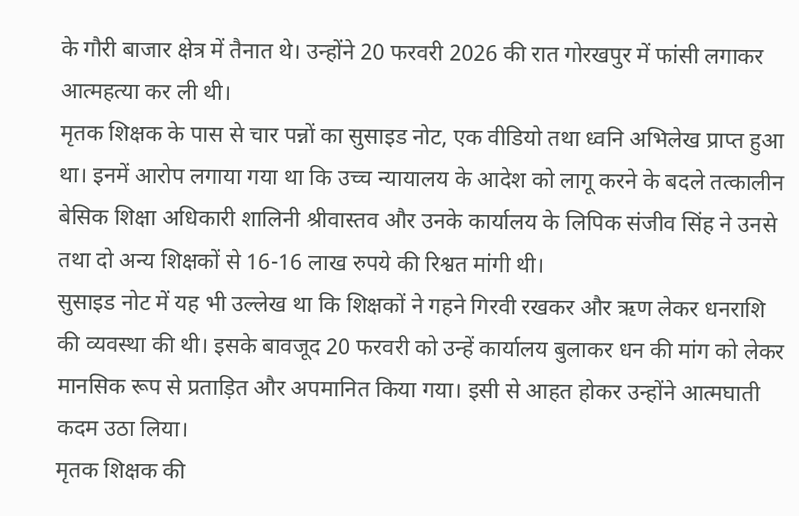के गौरी बाजार क्षेत्र में तैनात थे। उन्होंने 20 फरवरी 2026 की रात गोरखपुर में फांसी लगाकर आत्महत्या कर ली थी।
मृतक शिक्षक के पास से चार पन्नों का सुसाइड नोट, एक वीडियो तथा ध्वनि अभिलेख प्राप्त हुआ था। इनमें आरोप लगाया गया था कि उच्च न्यायालय के आदेश को लागू करने के बदले तत्कालीन बेसिक शिक्षा अधिकारी शालिनी श्रीवास्तव और उनके कार्यालय के लिपिक संजीव सिंह ने उनसे तथा दो अन्य शिक्षकों से 16-16 लाख रुपये की रिश्वत मांगी थी।
सुसाइड नोट में यह भी उल्लेख था कि शिक्षकों ने गहने गिरवी रखकर और ऋण लेकर धनराशि की व्यवस्था की थी। इसके बावजूद 20 फरवरी को उन्हें कार्यालय बुलाकर धन की मांग को लेकर मानसिक रूप से प्रताड़ित और अपमानित किया गया। इसी से आहत होकर उन्होंने आत्मघाती कदम उठा लिया।
मृतक शिक्षक की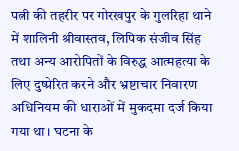पत्नी की तहरीर पर गोरखपुर के गुलरिहा थाने में शालिनी श्रीवास्तव, लिपिक संजीव सिंह तथा अन्य आरोपितों के विरुद्ध आत्महत्या के लिए दुष्प्रेरित करने और भ्रष्टाचार निवारण अधिनियम की धाराओं में मुकदमा दर्ज किया गया था। घटना के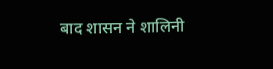बाद शासन ने शालिनी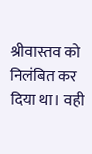श्रीवास्तव को निलंबित कर दिया था। वही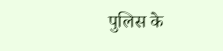पुलिस के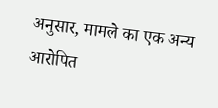अनुसार, मामले का एक अन्य आरोपित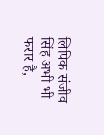लिपिक संजीव सिंह अभी भी फरार है,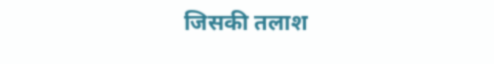जिसकी तलाश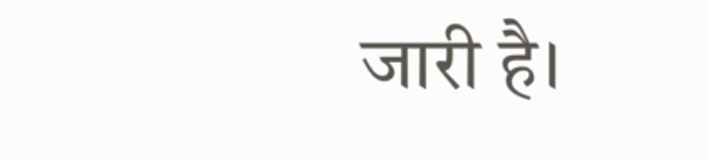जारी है।